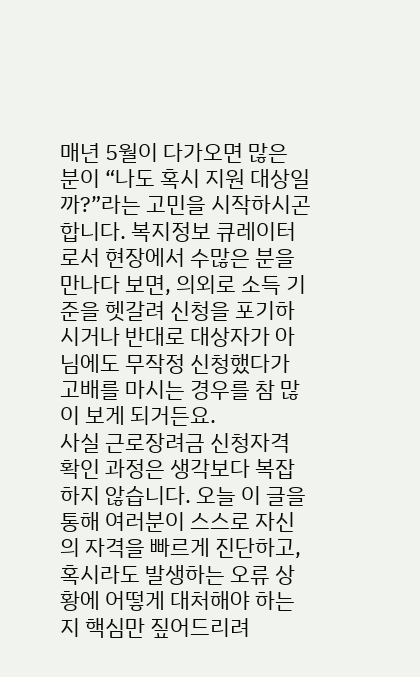매년 5월이 다가오면 많은 분이 “나도 혹시 지원 대상일까?”라는 고민을 시작하시곤 합니다. 복지정보 큐레이터로서 현장에서 수많은 분을 만나다 보면, 의외로 소득 기준을 헷갈려 신청을 포기하시거나 반대로 대상자가 아님에도 무작정 신청했다가 고배를 마시는 경우를 참 많이 보게 되거든요.
사실 근로장려금 신청자격 확인 과정은 생각보다 복잡하지 않습니다. 오늘 이 글을 통해 여러분이 스스로 자신의 자격을 빠르게 진단하고, 혹시라도 발생하는 오류 상황에 어떻게 대처해야 하는지 핵심만 짚어드리려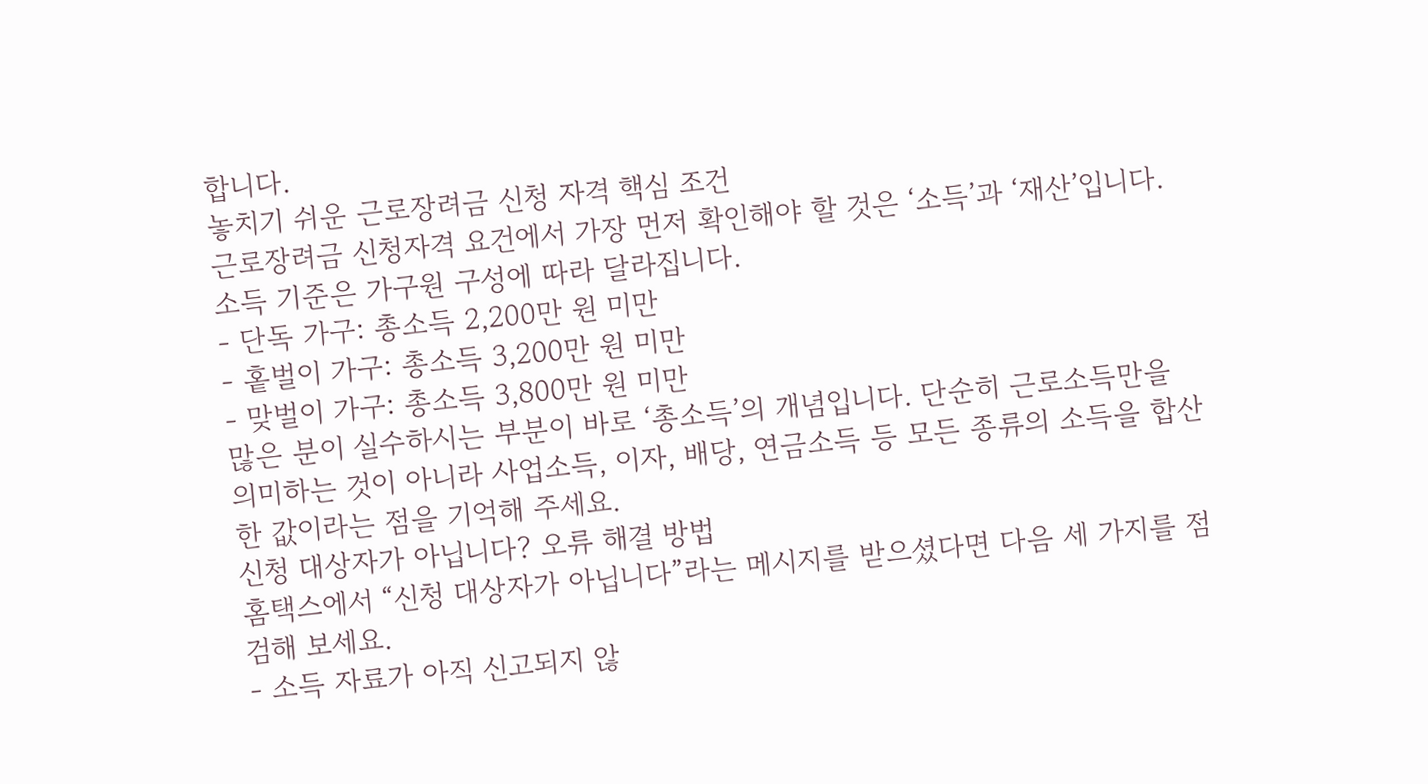합니다.
놓치기 쉬운 근로장려금 신청 자격 핵심 조건
근로장려금 신청자격 요건에서 가장 먼저 확인해야 할 것은 ‘소득’과 ‘재산’입니다. 소득 기준은 가구원 구성에 따라 달라집니다.
- 단독 가구: 총소득 2,200만 원 미만
- 홑벌이 가구: 총소득 3,200만 원 미만
- 맞벌이 가구: 총소득 3,800만 원 미만
많은 분이 실수하시는 부분이 바로 ‘총소득’의 개념입니다. 단순히 근로소득만을 의미하는 것이 아니라 사업소득, 이자, 배당, 연금소득 등 모든 종류의 소득을 합산한 값이라는 점을 기억해 주세요.
신청 대상자가 아닙니다? 오류 해결 방법
홈택스에서 “신청 대상자가 아닙니다”라는 메시지를 받으셨다면 다음 세 가지를 점검해 보세요.
- 소득 자료가 아직 신고되지 않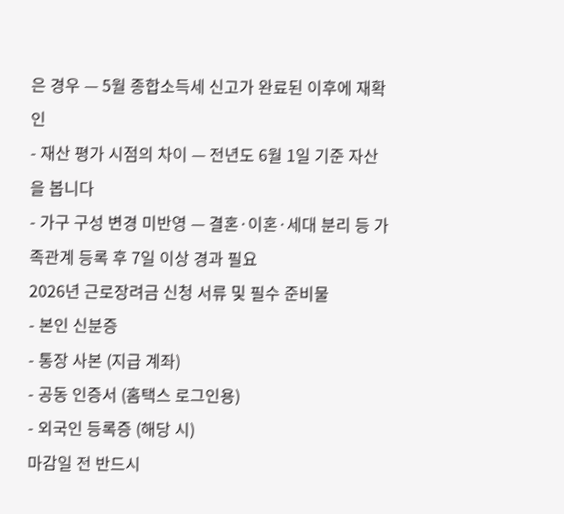은 경우 — 5월 종합소득세 신고가 완료된 이후에 재확인
- 재산 평가 시점의 차이 — 전년도 6월 1일 기준 자산을 봅니다
- 가구 구성 변경 미반영 — 결혼·이혼·세대 분리 등 가족관계 등록 후 7일 이상 경과 필요
2026년 근로장려금 신청 서류 및 필수 준비물
- 본인 신분증
- 통장 사본 (지급 계좌)
- 공동 인증서 (홈택스 로그인용)
- 외국인 등록증 (해당 시)
마감일 전 반드시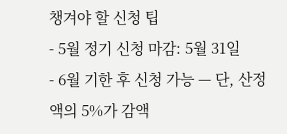챙겨야 할 신청 팁
- 5월 정기 신청 마감: 5월 31일
- 6월 기한 후 신청 가능 — 단, 산정액의 5%가 감액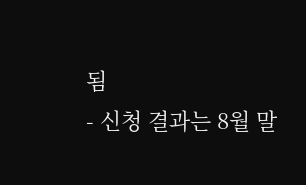됨
- 신청 결과는 8월 말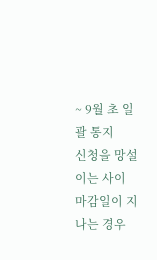~ 9월 초 일괄 통지
신청을 망설이는 사이 마감일이 지나는 경우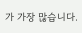가 가장 많습니다.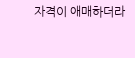자격이 애매하더라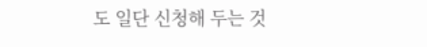도 일단 신청해 두는 것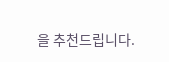을 추천드립니다.